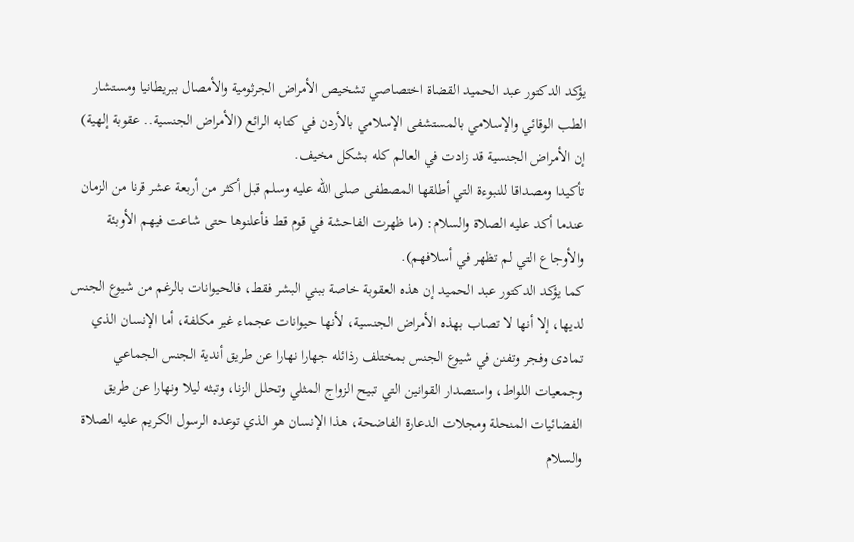يؤكد الدكتور عبد الحميد القضاة اختصاصي تشخيص الأمراض الجرثومية والأمصال ببريطانيا ومستشار الطب الوقائي والإسلامي بالمستشفى الإسلامي بالأردن في كتابه الرائع (الأمراض الجنسية.. عقوبة إلهية) إن الأمراض الجنسية قد زادت في العالم كله بشكل مخيف.
تأكيدا ومصداقا للنبوءة التي أطلقها المصطفى صلى الله عليه وسلم قبل أكثر من أربعة عشر قرنا من الزمان عندما أكد عليه الصلاة والسلام: (ما ظهرت الفاحشة في قوم قط فأعلنوها حتى شاعت فيهم الأوبئة والأوجاع التي لم تظهر في أسلافهم).
كما يؤكد الدكتور عبد الحميد إن هذه العقوبة خاصة ببني البشر فقط، فالحيوانات بالرغم من شيوع الجنس لديها، إلا أنها لا تصاب بهذه الأمراض الجنسية، لأنها حيوانات عجماء غير مكلفة، أما الإنسان الذي تمادى وفجر وتفنن في شيوع الجنس بمختلف رذائله جهارا نهارا عن طريق أندية الجنس الجماعي وجمعيات اللواط، واستصدار القوانين التي تبيح الزواج المثلي وتحلل الزنا، وتبثه ليلا ونهارا عن طريق الفضائيات المنحلة ومجلات الدعارة الفاضحة، هذا الإنسان هو الذي توعده الرسول الكريم عليه الصلاة والسلام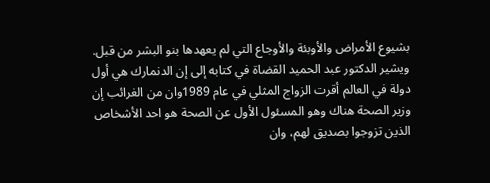بشيوع الأمراض والأوبئة والأوجاع التي لم يعهدها بنو البشر من قبل.
ويشير الدكتور عبد الحميد القضاة في كتابه إلى إن الدنمارك هي أول دولة في العالم أقرت الزواج المثلي في عام 1989وان من الغرائب إن وزير الصحة هناك وهو المسئول الأول عن الصحة هو احد الأشخاص الذين تزوجوا بصديق لهم، وان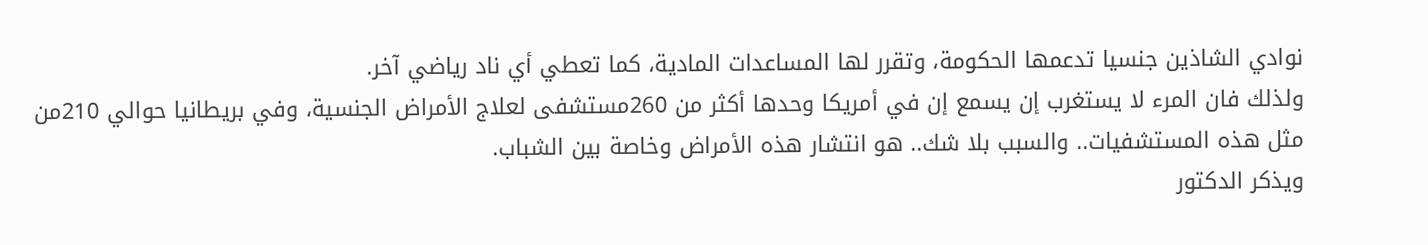نوادي الشاذين جنسيا تدعمها الحكومة، وتقرر لها المساعدات المادية، كما تعطي أي ناد رياضي آخر.
ولذلك فان المرء لا يستغرب إن يسمع إن في أمريكا وحدها أكثر من 260مستشفى لعلاج الأمراض الجنسية، وفي بريطانيا حوالي 210من مثل هذه المستشفيات.. والسبب بلا شك.. هو انتشار هذه الأمراض وخاصة بين الشباب.
ويذكر الدكتور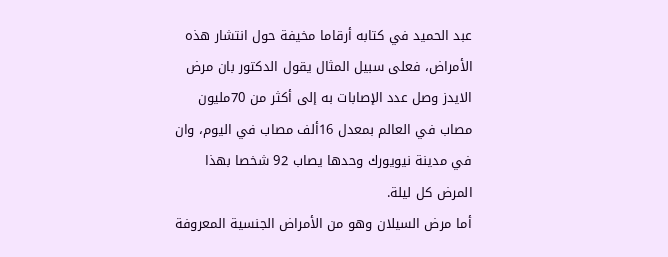عبد الحميد في كتابه أرقاما مخيفة حول انتشار هذه الأمراض، فعلى سبيل المثال يقول الدكتور بان مرض الايدز وصل عدد الإصابات به إلى أكثر من 70مليون مصاب في العالم بمعدل 16ألف مصاب في اليوم، وان في مدينة نيويورك وحدها يصاب 92 شخصا بهذا المرض كل ليلة.
أما مرض السيلان وهو من الأمراض الجنسية المعروفة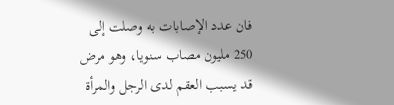فان عدد الإصابات به وصلت إلى 250 مليون مصاب سنويا، وهو مرض قد يسبب العقم لدى الرجل والمرأة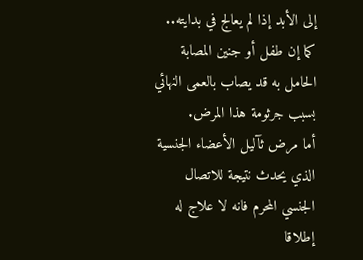إلى الأبد إذا لم يعالج في بدايته.. كما إن طفل أو جنين المصابة الحامل به قد يصاب بالعمى النهائي بسبب جرثومة هذا المرض.
أما مرض ثآليل الأعضاء الجنسية الذي يحدث نتيجة للاتصال الجنسي المحرم فانه لا علاج له إطلاقا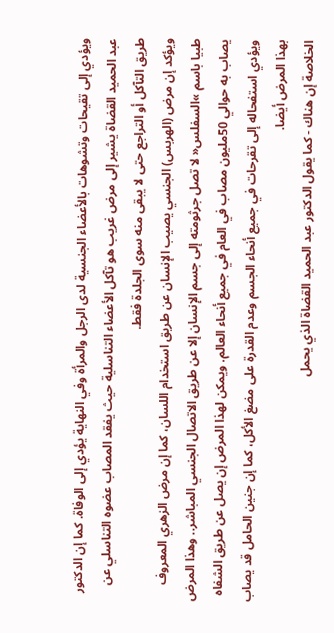ويؤدي إلى تقيحات وتشوهات بالأعضاء الجنسية لدى الرجل والمرأة وفي النهاية يؤدي إلى الوفاة. كما إن الدكتور عبد الحميد القضاة يشير إلى مرض غريب هو تآكل الأعضاء التناسلية حيث يفقد المصاب عضوه التناسلي عن طريق التآكل أو التراجع حتى لا يبقى منه سوى الجلدة فقط.
ويؤكد إن مرض (الهربس) الجنسي يصيب الإنسان عن طريق استخدام اللسان، كما إن مرض الزهري المعروف طبيا باسم »السفلس« لا تصل جرثومته إلى جسم الإنسان إلا عن طريق الاتصال الجنسي المباشر.. وهذا المرض يصاب به حوالي 50مليون مصاب في العام في جميع أنحاء العالم. ويمكن لهذا المرض إن يصل عن طريق الشفاه ويؤدي استفحاله إلى تقرحات في جميع أنحاء الجسم وعدم القدرة على مضغ الأكل، كما إن جنين الحامل قد يصاب بهذا المرض أيضا.
الخلاصة إن هناك - كما يقول الدكتور عبد الحميد القضاة الذي يحمل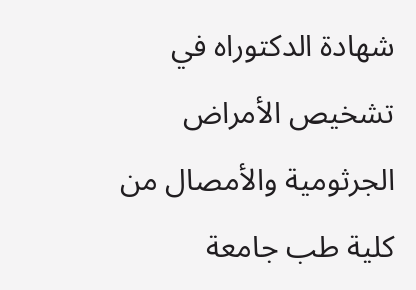شهادة الدكتوراه في تشخيص الأمراض الجرثومية والأمصال من كلية طب جامعة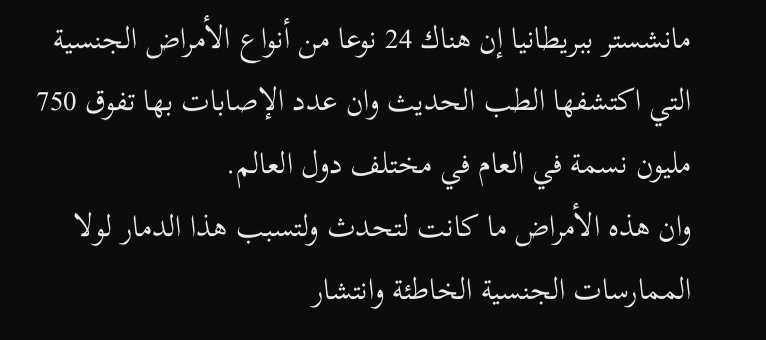مانشستر ببريطانيا إن هناك 24 نوعا من أنواع الأمراض الجنسية التي اكتشفها الطب الحديث وان عدد الإصابات بها تفوق 750 مليون نسمة في العام في مختلف دول العالم.
وان هذه الأمراض ما كانت لتحدث ولتسبب هذا الدمار لولا الممارسات الجنسية الخاطئة وانتشار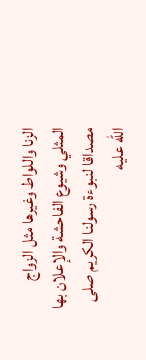الزنا واللواط وغيرها مثل الزواج المثلي وشيوع الفاحشة والإعلان بها مصداقا لنبوءة رسولنا الكريم صلى الله عليه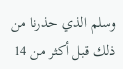وسلم الذي حذرنا من ذلك قبل أكثر من 14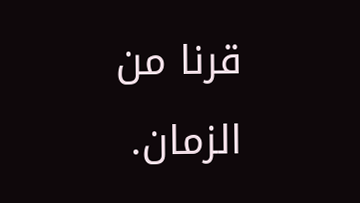قرنا من الزمان.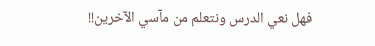فهل نعي الدرس ونتعلم من مآسي الآخرين!!